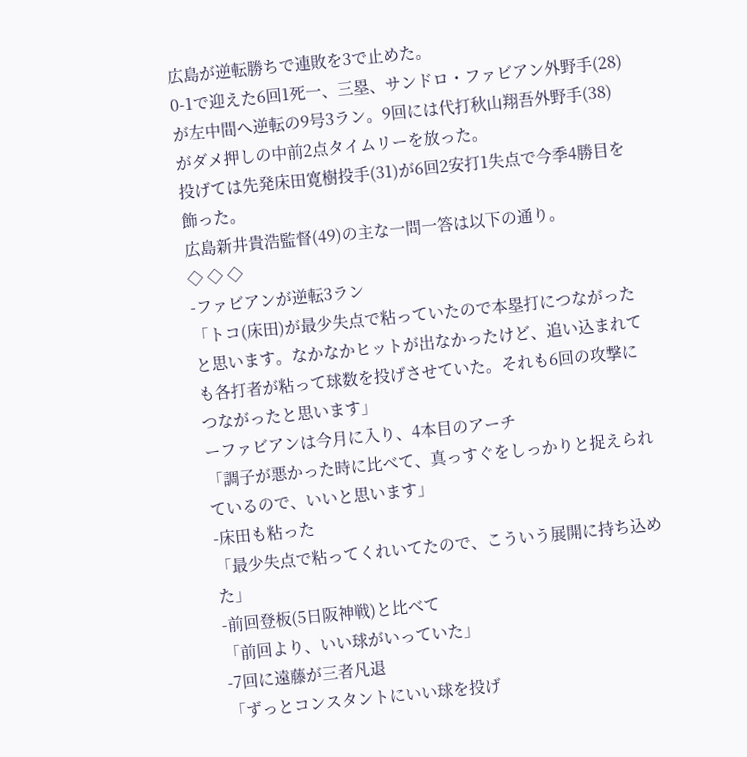広島が逆転勝ちで連敗を3で止めた。
0-1で迎えた6回1死一、三塁、サンドロ・ファビアン外野手(28)が左中間へ逆転の9号3ラン。9回には代打秋山翔吾外野手(38)がダメ押しの中前2点タイムリーを放った。
投げては先発床田寛樹投手(31)が6回2安打1失点で今季4勝目を飾った。
広島新井貴浩監督(49)の主な一問一答は以下の通り。
◇ ◇ ◇
-ファビアンが逆転3ラン
「トコ(床田)が最少失点で粘っていたので本塁打につながったと思います。なかなかヒットが出なかったけど、追い込まれても各打者が粘って球数を投げさせていた。それも6回の攻撃につながったと思います」
ーファビアンは今月に入り、4本目のアーチ
「調子が悪かった時に比べて、真っすぐをしっかりと捉えられているので、いいと思います」
-床田も粘った
「最少失点で粘ってくれいてたので、こういう展開に持ち込めた」
-前回登板(5日阪神戦)と比べて
「前回より、いい球がいっていた」
-7回に遠藤が三者凡退
「ずっとコンスタントにいい球を投げ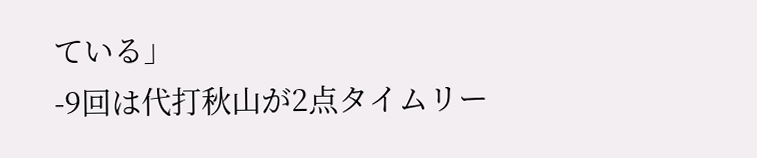ている」
-9回は代打秋山が2点タイムリー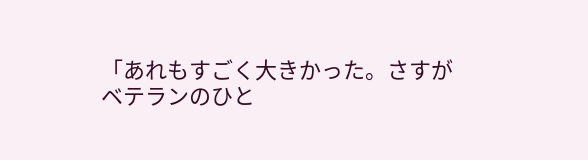「あれもすごく大きかった。さすがベテランのひと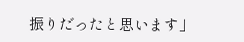振りだったと思います」